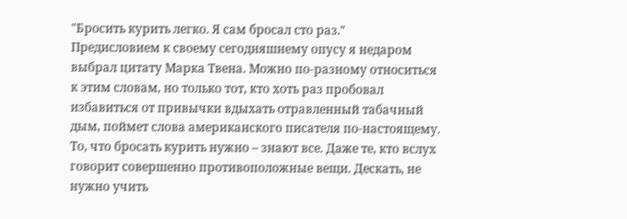"Бросить курить легко. Я сам бросал сто раз."
Предисловием к своему сегодняшнему опусу я недаром выбрал цитату Марка Твена. Можно по-разному относиться к этим словам, но только тот, кто хоть раз пробовал избавиться от привычки вдыхать отравленный табачный дым, поймет слова американского писателя по-настоящему.
То, что бросать курить нужно – знают все. Даже те, кто вслух говорит совершенно противоположные вещи. Дескать, не нужно учить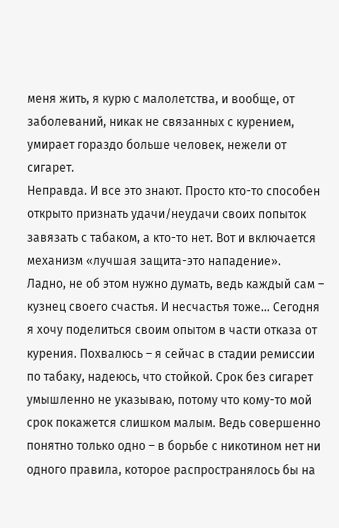меня жить, я курю с малолетства, и вообще, от заболеваний, никак не связанных с курением, умирает гораздо больше человек, нежели от сигарет.
Неправда. И все это знают. Просто кто-то способен открыто признать удачи/неудачи своих попыток завязать с табаком, а кто-то нет. Вот и включается механизм «лучшая защита-это нападение».
Ладно, не об этом нужно думать, ведь каждый сам – кузнец своего счастья. И несчастья тоже… Сегодня я хочу поделиться своим опытом в части отказа от курения. Похвалюсь – я сейчас в стадии ремиссии по табаку, надеюсь, что стойкой. Срок без сигарет умышленно не указываю, потому что кому-то мой срок покажется слишком малым. Ведь совершенно понятно только одно – в борьбе с никотином нет ни одного правила, которое распространялось бы на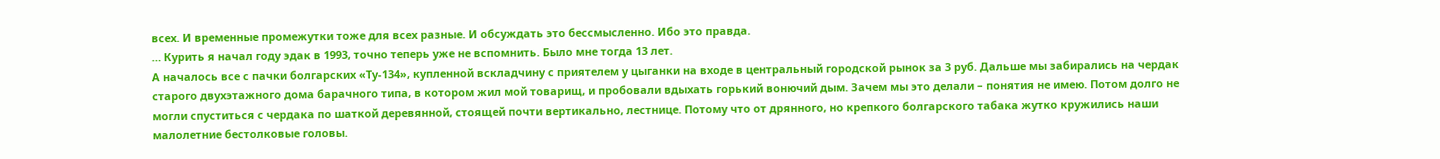всех. И временные промежутки тоже для всех разные. И обсуждать это бессмысленно. Ибо это правда.
… Курить я начал году эдак в 1993, точно теперь уже не вспомнить. Было мне тогда 13 лет.
А началось все с пачки болгарских «Ту-134», купленной вскладчину с приятелем у цыганки на входе в центральный городской рынок за 3 руб. Дальше мы забирались на чердак старого двухэтажного дома барачного типа, в котором жил мой товарищ, и пробовали вдыхать горький вонючий дым. Зачем мы это делали – понятия не имею. Потом долго не могли спуститься с чердака по шаткой деревянной, стоящей почти вертикально, лестнице. Потому что от дрянного, но крепкого болгарского табака жутко кружились наши малолетние бестолковые головы.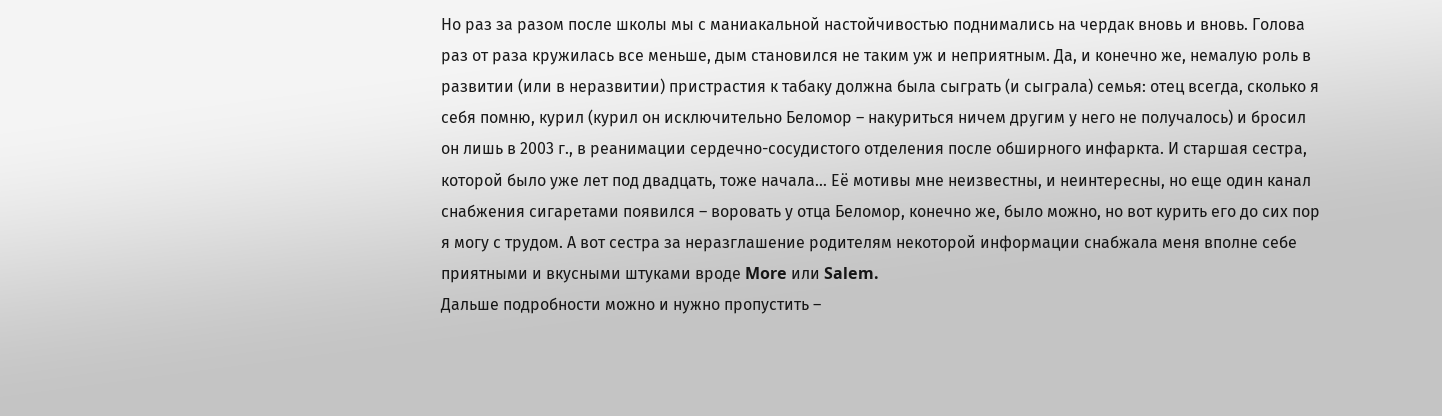Но раз за разом после школы мы с маниакальной настойчивостью поднимались на чердак вновь и вновь. Голова раз от раза кружилась все меньше, дым становился не таким уж и неприятным. Да, и конечно же, немалую роль в развитии (или в неразвитии) пристрастия к табаку должна была сыграть (и сыграла) семья: отец всегда, сколько я себя помню, курил (курил он исключительно Беломор – накуриться ничем другим у него не получалось) и бросил он лишь в 2003 г., в реанимации сердечно-сосудистого отделения после обширного инфаркта. И старшая сестра, которой было уже лет под двадцать, тоже начала… Её мотивы мне неизвестны, и неинтересны, но еще один канал снабжения сигаретами появился – воровать у отца Беломор, конечно же, было можно, но вот курить его до сих пор я могу с трудом. А вот сестра за неразглашение родителям некоторой информации снабжала меня вполне себе приятными и вкусными штуками вроде More или Salem.
Дальше подробности можно и нужно пропустить –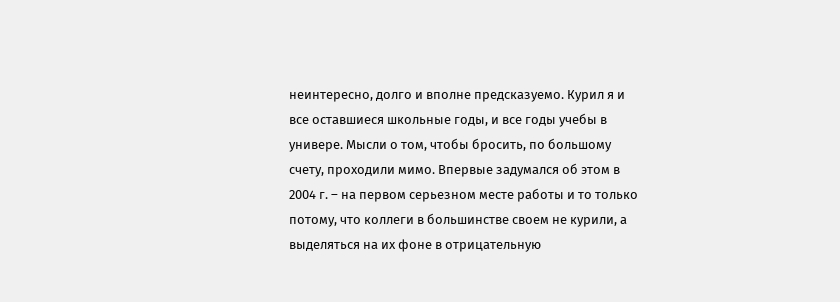неинтересно, долго и вполне предсказуемо. Курил я и все оставшиеся школьные годы, и все годы учебы в универе. Мысли о том, чтобы бросить, по большому счету, проходили мимо. Впервые задумался об этом в 2004 г. – на первом серьезном месте работы и то только потому, что коллеги в большинстве своем не курили, а выделяться на их фоне в отрицательную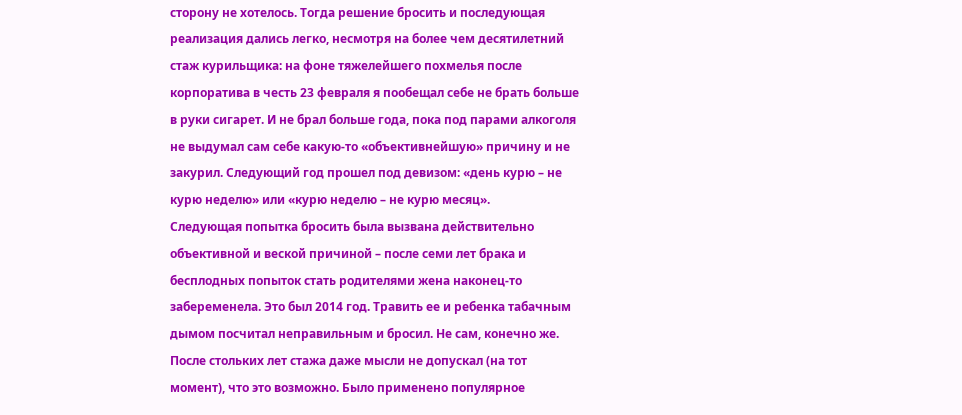сторону не хотелось. Тогда решение бросить и последующая реализация дались легко, несмотря на более чем десятилетний стаж курильщика: на фоне тяжелейшего похмелья после корпоратива в честь 23 февраля я пообещал себе не брать больше в руки сигарет. И не брал больше года, пока под парами алкоголя не выдумал сам себе какую-то «объективнейшую» причину и не закурил. Следующий год прошел под девизом: «день курю – не курю неделю» или «курю неделю – не курю месяц».
Следующая попытка бросить была вызвана действительно объективной и веской причиной – после семи лет брака и бесплодных попыток стать родителями жена наконец-то забеременела. Это был 2014 год. Травить ее и ребенка табачным дымом посчитал неправильным и бросил. Не сам, конечно же. После стольких лет стажа даже мысли не допускал (на тот момент), что это возможно. Было применено популярное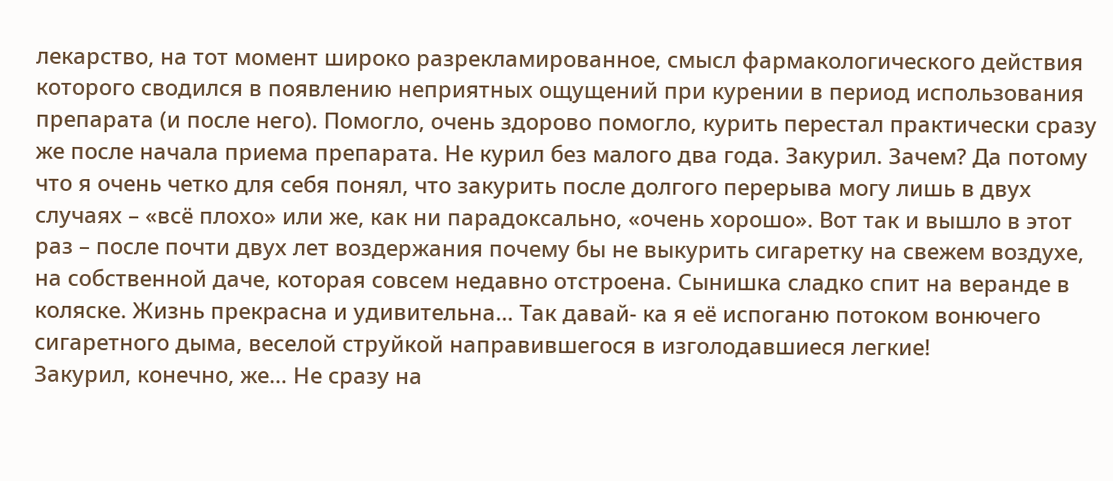лекарство, на тот момент широко разрекламированное, смысл фармакологического действия которого сводился в появлению неприятных ощущений при курении в период использования препарата (и после него). Помогло, очень здорово помогло, курить перестал практически сразу же после начала приема препарата. Не курил без малого два года. Закурил. Зачем? Да потому что я очень четко для себя понял, что закурить после долгого перерыва могу лишь в двух случаях – «всё плохо» или же, как ни парадоксально, «очень хорошо». Вот так и вышло в этот раз – после почти двух лет воздержания почему бы не выкурить сигаретку на свежем воздухе, на собственной даче, которая совсем недавно отстроена. Сынишка сладко спит на веранде в коляске. Жизнь прекрасна и удивительна… Так давай- ка я её испоганю потоком вонючего сигаретного дыма, веселой струйкой направившегося в изголодавшиеся легкие!
Закурил, конечно, же… Не сразу на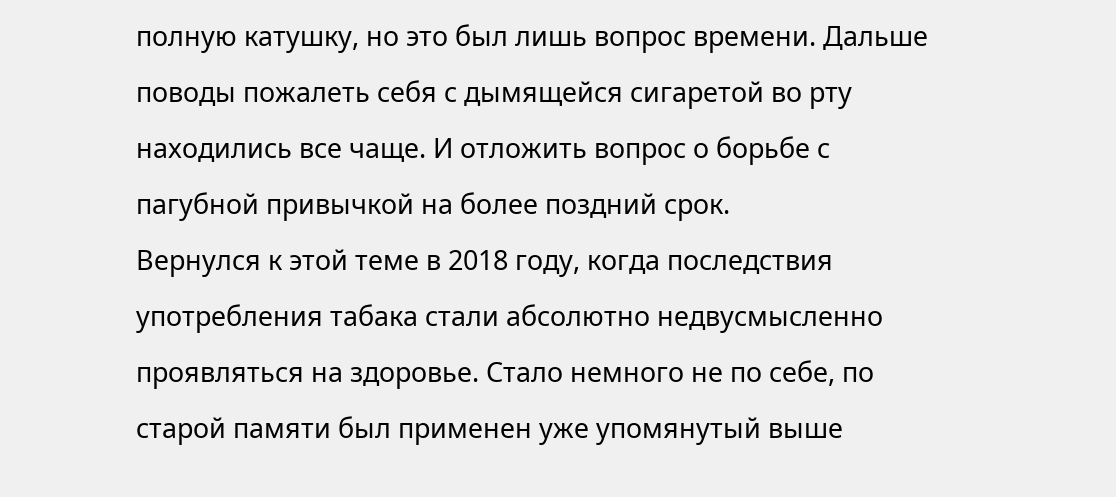полную катушку, но это был лишь вопрос времени. Дальше поводы пожалеть себя с дымящейся сигаретой во рту находились все чаще. И отложить вопрос о борьбе с пагубной привычкой на более поздний срок.
Вернулся к этой теме в 2018 году, когда последствия употребления табака стали абсолютно недвусмысленно проявляться на здоровье. Стало немного не по себе, по старой памяти был применен уже упомянутый выше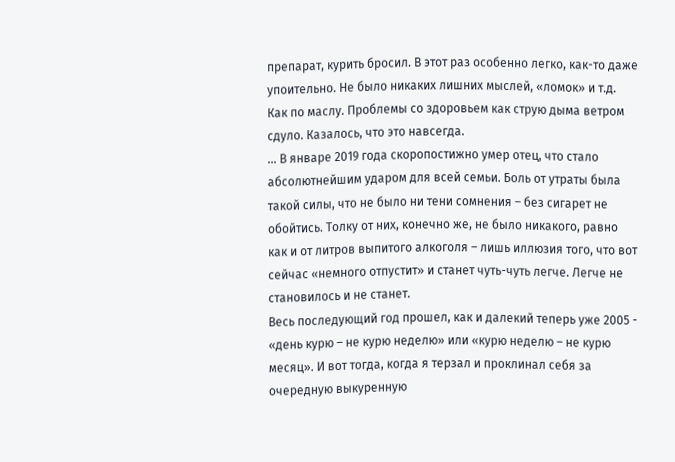препарат, курить бросил. В этот раз особенно легко, как-то даже упоительно. Не было никаких лишних мыслей, «ломок» и т.д. Как по маслу. Проблемы со здоровьем как струю дыма ветром сдуло. Казалось, что это навсегда.
… В январе 2019 года скоропостижно умер отец, что стало абсолютнейшим ударом для всей семьи. Боль от утраты была такой силы, что не было ни тени сомнения – без сигарет не обойтись. Толку от них, конечно же, не было никакого, равно как и от литров выпитого алкоголя – лишь иллюзия того, что вот сейчас «немного отпустит» и станет чуть-чуть легче. Легче не становилось и не станет.
Весь последующий год прошел, как и далекий теперь уже 2005 - «день курю – не курю неделю» или «курю неделю – не курю месяц». И вот тогда, когда я терзал и проклинал себя за очередную выкуренную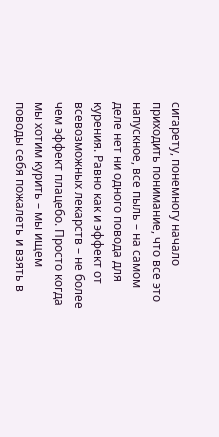сигарету, понемногу начало приходить понимание, что все это напускное, все пыль – на самом деле нет ни одного повода для курения. Равно как и эффект от всевозможных лекарств – не более чем эффект плацебо. Просто когда мы хотим курить – мы ищем поводы себя пожалеть и взять в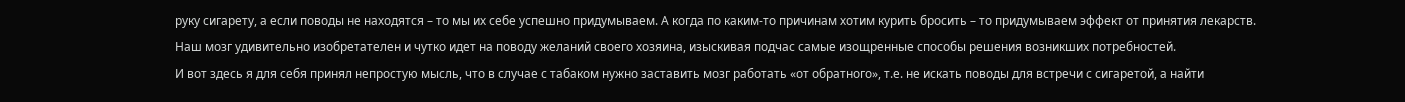руку сигарету, а если поводы не находятся – то мы их себе успешно придумываем. А когда по каким-то причинам хотим курить бросить – то придумываем эффект от принятия лекарств. Наш мозг удивительно изобретателен и чутко идет на поводу желаний своего хозяина, изыскивая подчас самые изощренные способы решения возникших потребностей.
И вот здесь я для себя принял непростую мысль, что в случае с табаком нужно заставить мозг работать «от обратного», т.е. не искать поводы для встречи с сигаретой, а найти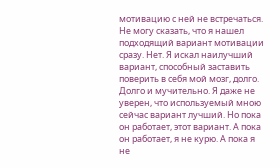мотивацию с ней не встречаться. Не могу сказать, что я нашел подходящий вариант мотивации сразу. Нет. Я искал наилучший вариант, способный заставить поверить в себя мой мозг, долго. Долго и мучительно. Я даже не уверен, что используемый мною сейчас вариант лучший. Но пока он работает, этот вариант. А пока он работает, я не курю. А пока я не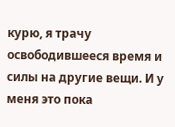курю, я трачу освободившееся время и силы на другие вещи. И у меня это пока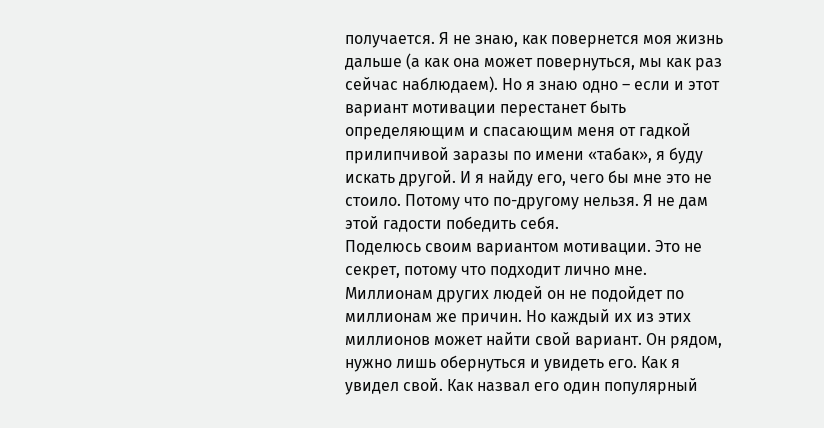получается. Я не знаю, как повернется моя жизнь дальше (а как она может повернуться, мы как раз сейчас наблюдаем). Но я знаю одно – если и этот вариант мотивации перестанет быть определяющим и спасающим меня от гадкой прилипчивой заразы по имени «табак», я буду искать другой. И я найду его, чего бы мне это не стоило. Потому что по-другому нельзя. Я не дам этой гадости победить себя.
Поделюсь своим вариантом мотивации. Это не секрет, потому что подходит лично мне. Миллионам других людей он не подойдет по миллионам же причин. Но каждый их из этих миллионов может найти свой вариант. Он рядом, нужно лишь обернуться и увидеть его. Как я увидел свой. Как назвал его один популярный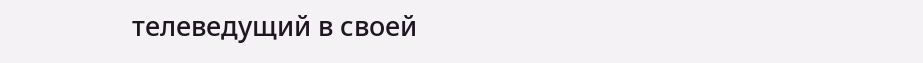телеведущий в своей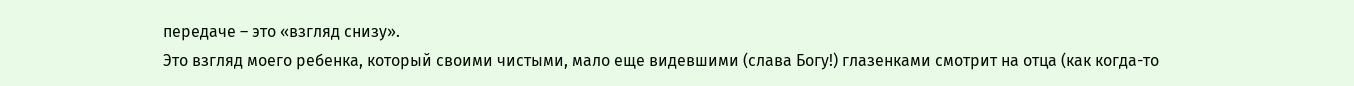передаче – это «взгляд снизу».
Это взгляд моего ребенка, который своими чистыми, мало еще видевшими (слава Богу!) глазенками смотрит на отца (как когда-то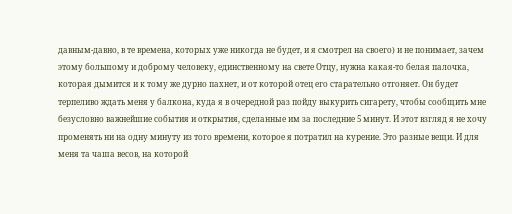давным-давно, в те времена, которых уже никогда не будет, и я смотрел на своего) и не понимает, зачем этому большому и доброму человеку, единственному на свете Отцу, нужна какая-то белая палочка, которая дымится и к тому же дурно пахнет, и от которой отец его старательно отгоняет. Он будет терпеливо ждать меня у балкона, куда я в очередной раз пойду выкурить сигарету, чтобы сообщить мне безусловно важнейшие события и открытия, сделанные им за последние 5 минут. И этот взгляд я не хочу променять ни на одну минуту из того времени, которое я потратил на курение. Это разные вещи. И для меня та чаша весов, на которой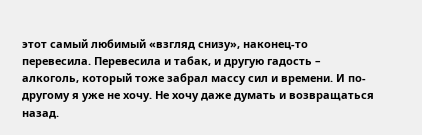этот самый любимый «взгляд снизу», наконец-то перевесила. Перевесила и табак, и другую гадость – алкоголь, который тоже забрал массу сил и времени. И по-другому я уже не хочу. Не хочу даже думать и возвращаться назад.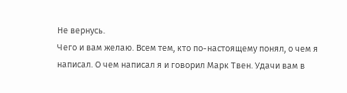Не вернусь.
Чего и вам желаю. Всем тем, кто по-настоящему понял, о чем я написал. О чем написал я и говорил Марк Твен. Удачи вам в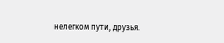нелегком пути, друзья.